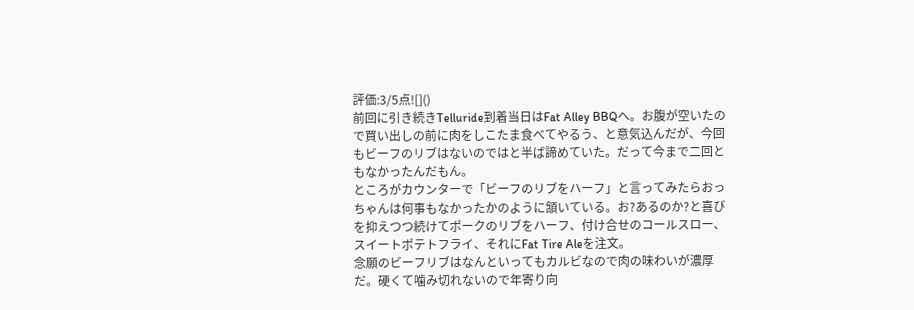評価:3/5点![]()
前回に引き続きTelluride到着当日はFat Alley BBQへ。お腹が空いたので買い出しの前に肉をしこたま食べてやるう、と意気込んだが、今回もビーフのリブはないのではと半ば諦めていた。だって今まで二回ともなかったんだもん。
ところがカウンターで「ビーフのリブをハーフ」と言ってみたらおっちゃんは何事もなかったかのように頷いている。お?あるのか?と喜びを抑えつつ続けてポークのリブをハーフ、付け合せのコールスロー、スイートポテトフライ、それにFat Tire Aleを注文。
念願のビーフリブはなんといってもカルビなので肉の味わいが濃厚だ。硬くて噛み切れないので年寄り向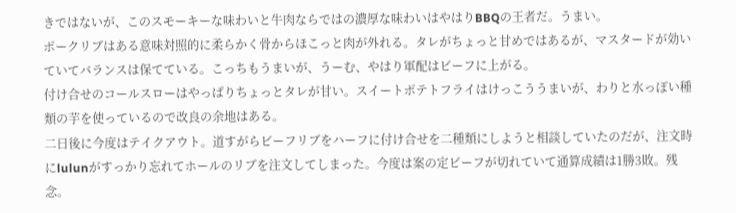きではないが、このスモーキーな味わいと牛肉ならではの濃厚な味わいはやはりBBQの王者だ。うまい。
ポークリブはある意味対照的に柔らかく骨からほこっと肉が外れる。タレがちょっと甘めではあるが、マスタードが効いていてバランスは保てている。こっちもうまいが、うーむ、やはり軍配はビーフに上がる。
付け合せのコールスローはやっぱりちょっとタレが甘い。スイートポテトフライはけっこううまいが、わりと水っぽい種類の芋を使っているので改良の余地はある。
二日後に今度はテイクアウト。道すがらビーフリブをハーフに付け合せを二種類にしようと相談していたのだが、注文時にlulunがすっかり忘れてホールのリブを注文してしまった。今度は案の定ビーフが切れていて通算成績は1勝3敗。残念。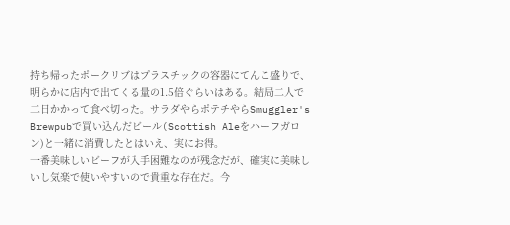持ち帰ったポークリブはプラスチックの容器にてんこ盛りで、明らかに店内で出てくる量の1.5倍ぐらいはある。結局二人で二日かかって食べ切った。サラダやらポテチやらSmuggler's Brewpubで買い込んだビール(Scottish Aleをハーフガロン)と一緒に消費したとはいえ、実にお得。
一番美味しいビーフが入手困難なのが残念だが、確実に美味しいし気楽で使いやすいので貴重な存在だ。今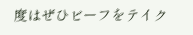度はぜひビーフをテイク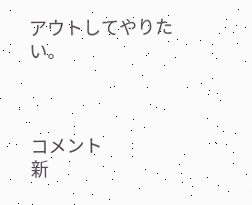アウトしてやりたい。



コメント
新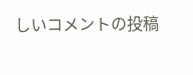しいコメントの投稿